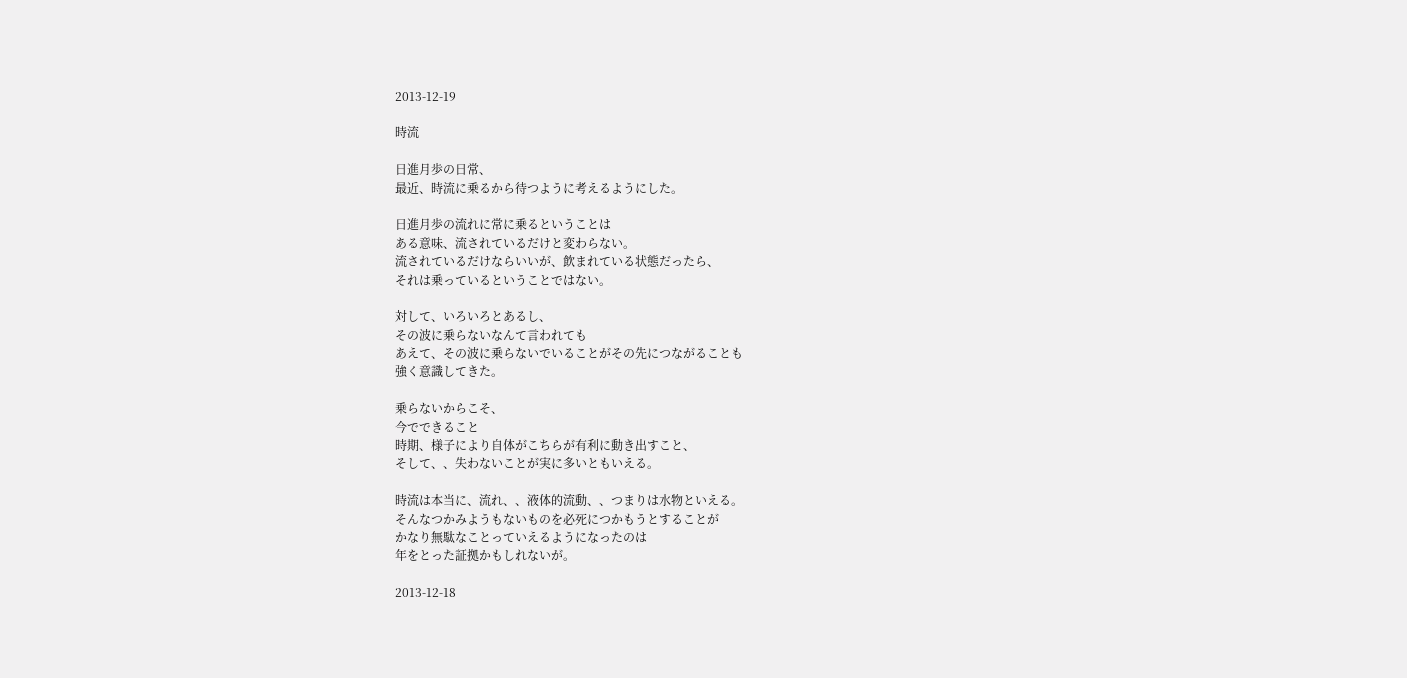2013-12-19

時流

日進月歩の日常、
最近、時流に乗るから待つように考えるようにした。

日進月歩の流れに常に乗るということは
ある意味、流されているだけと変わらない。
流されているだけならいいが、飲まれている状態だったら、
それは乗っているということではない。

対して、いろいろとあるし、
その波に乗らないなんて言われても
あえて、その波に乗らないでいることがその先につながることも
強く意識してきた。

乗らないからこそ、
今でできること
時期、様子により自体がこちらが有利に動き出すこと、
そして、、失わないことが実に多いともいえる。

時流は本当に、流れ、、液体的流動、、つまりは水物といえる。
そんなつかみようもないものを必死につかもうとすることが
かなり無駄なことっていえるようになったのは
年をとった証拠かもしれないが。

2013-12-18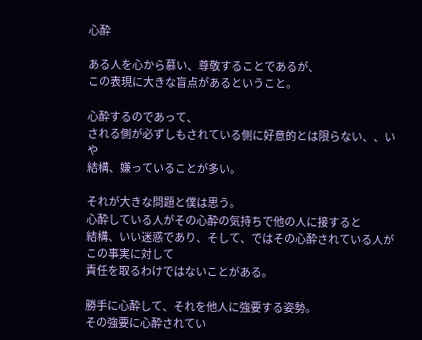心酔

ある人を心から慕い、尊敬することであるが、
この表現に大きな盲点があるということ。

心酔するのであって、
される側が必ずしもされている側に好意的とは限らない、、いや
結構、嫌っていることが多い。

それが大きな問題と僕は思う。
心酔している人がその心酔の気持ちで他の人に接すると
結構、いい迷惑であり、そして、ではその心酔されている人がこの事実に対して
責任を取るわけではないことがある。

勝手に心酔して、それを他人に強要する姿勢。
その強要に心酔されてい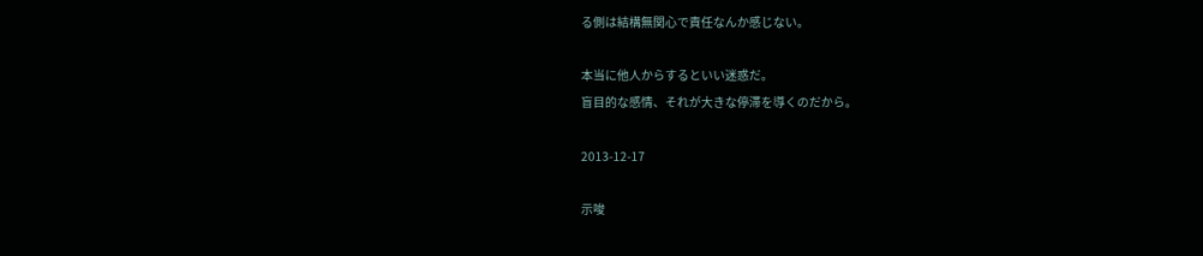る側は結構無関心で責任なんか感じない。

本当に他人からするといい迷惑だ。
盲目的な感情、それが大きな停滞を導くのだから。

2013-12-17

示唆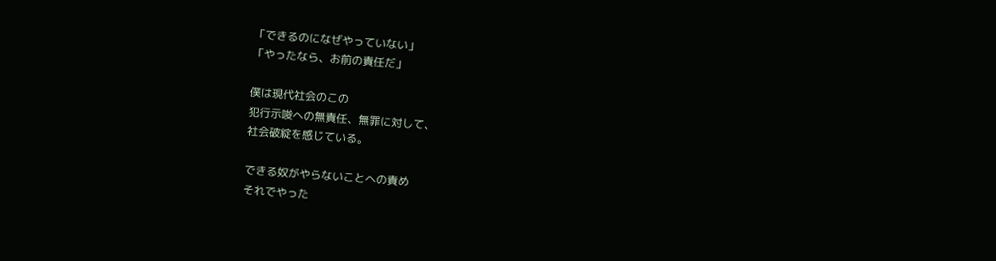「できるのになぜやっていない」
「やったなら、お前の責任だ」

僕は現代社会のこの
犯行示唆への無責任、無罪に対して、
社会破綻を感じている。

できる奴がやらないことへの責め
それでやった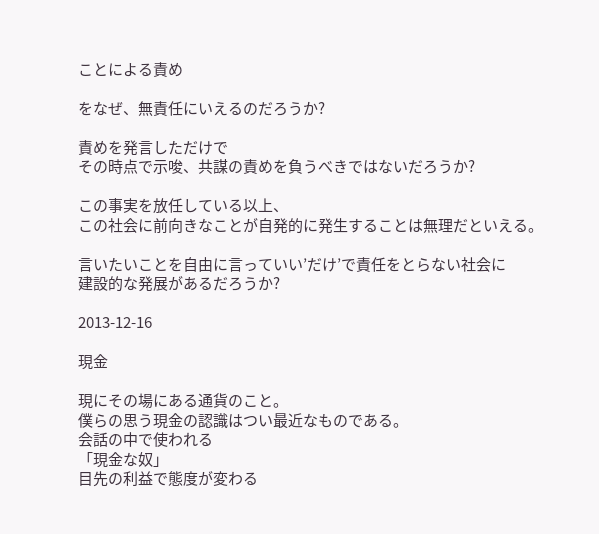ことによる責め

をなぜ、無責任にいえるのだろうか?

責めを発言しただけで
その時点で示唆、共謀の責めを負うべきではないだろうか?

この事実を放任している以上、
この社会に前向きなことが自発的に発生することは無理だといえる。

言いたいことを自由に言っていい’だけ’で責任をとらない社会に
建設的な発展があるだろうか?

2013-12-16

現金

現にその場にある通貨のこと。
僕らの思う現金の認識はつい最近なものである。
会話の中で使われる
「現金な奴」
目先の利益で態度が変わる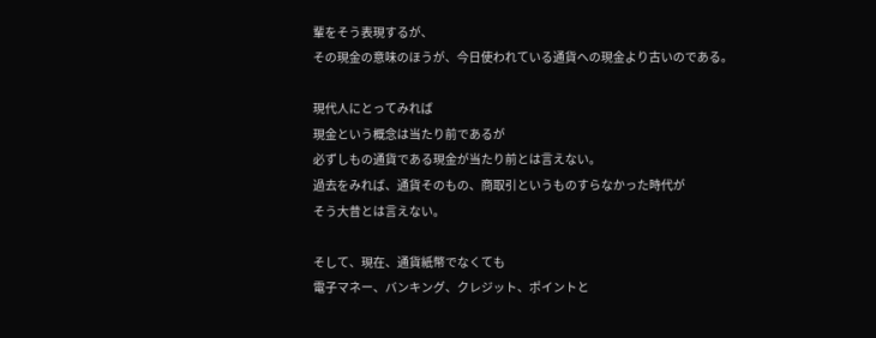輩をそう表現するが、
その現金の意味のほうが、今日使われている通貨への現金より古いのである。

現代人にとってみれば
現金という概念は当たり前であるが
必ずしもの通貨である現金が当たり前とは言えない。
過去をみれば、通貨そのもの、商取引というものすらなかった時代が
そう大昔とは言えない。

そして、現在、通貨紙幣でなくても
電子マネー、バンキング、クレジット、ポイントと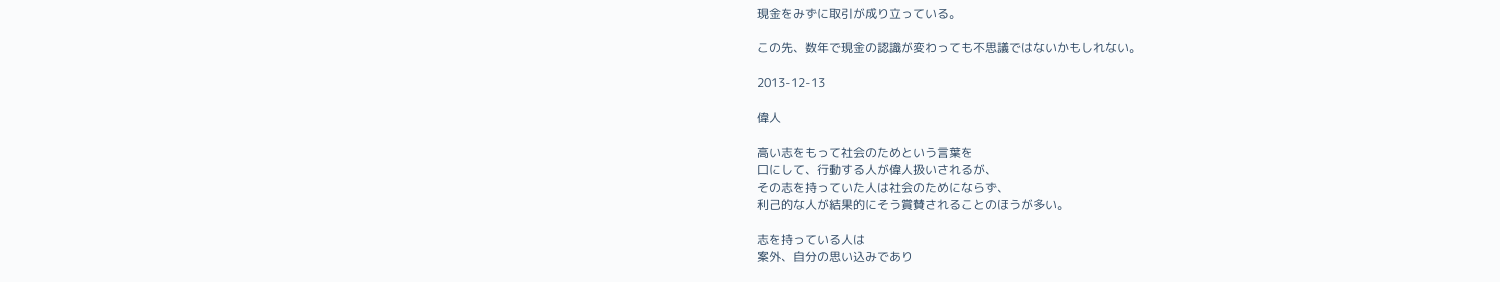現金をみずに取引が成り立っている。

この先、数年で現金の認識が変わっても不思議ではないかもしれない。

2013-12-13

偉人

高い志をもって社会のためという言葉を
口にして、行動する人が偉人扱いされるが、
その志を持っていた人は社会のためにならず、
利己的な人が結果的にそう賞賛されることのほうが多い。

志を持っている人は
案外、自分の思い込みであり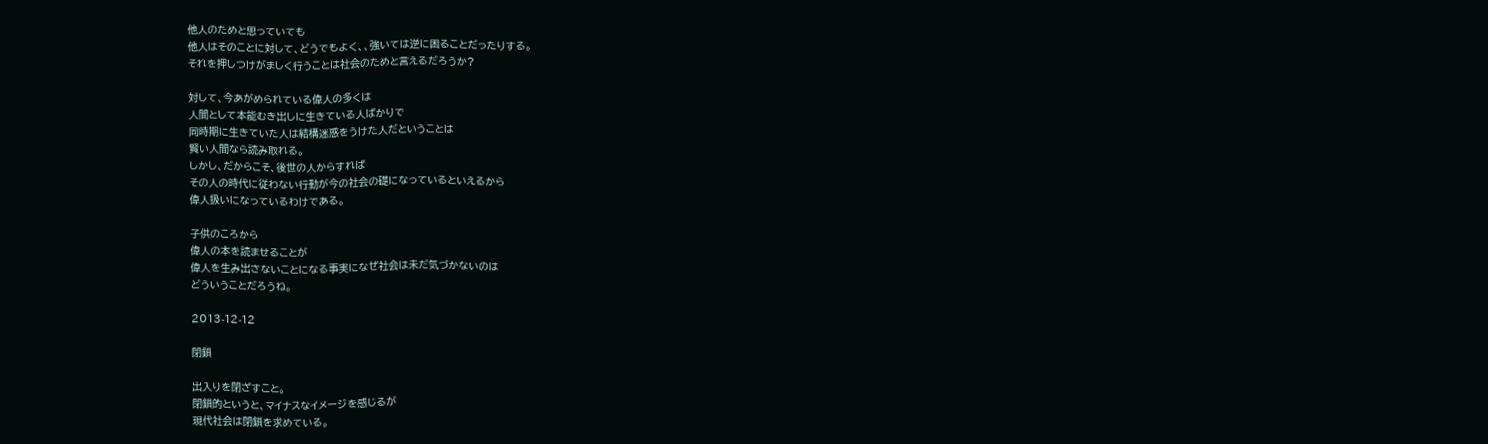他人のためと思っていても
他人はそのことに対して、どうでもよく、、強いては逆に困ることだったりする。
それを押しつけがましく行うことは社会のためと言えるだろうか?

対して、今あがめられている偉人の多くは
人間として本能むき出しに生きている人ばかりで
同時期に生きていた人は結構迷惑をうけた人だということは
賢い人間なら読み取れる。
しかし、だからこそ、後世の人からすれば
その人の時代に従わない行動が今の社会の礎になっているといえるから
偉人扱いになっているわけである。

子供のころから
偉人の本を読ませることが
偉人を生み出さないことになる事実になぜ社会は未だ気づかないのは
どういうことだろうね。

2013-12-12

閉鎖

出入りを閉ざすこと。
閉鎖的というと、マイナスなイメージを感じるが
現代社会は閉鎖を求めている。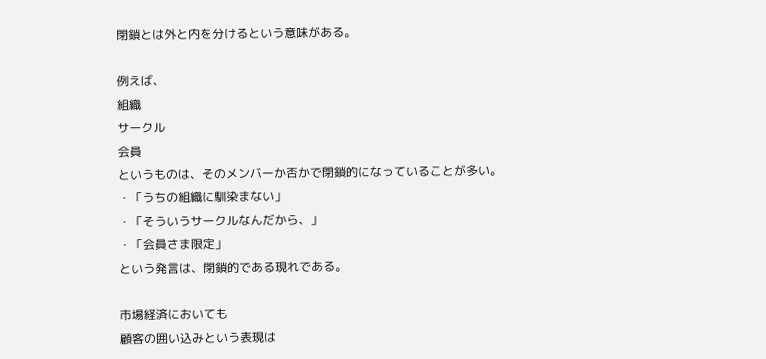閉鎖とは外と内を分けるという意味がある。

例えば、
組織
サークル
会員
というものは、そのメンバーか否かで閉鎖的になっていることが多い。
・「うちの組織に馴染まない」
・「そういうサークルなんだから、」
・「会員さま限定」
という発言は、閉鎖的である現れである。

市場経済においても
顧客の囲い込みという表現は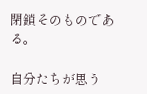閉鎖そのものである。

自分たちが思う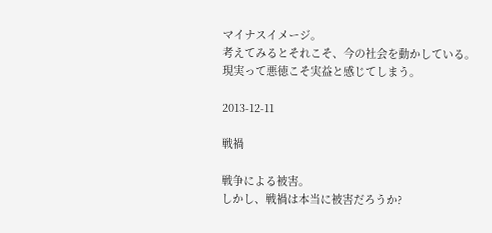マイナスイメージ。
考えてみるとそれこそ、今の社会を動かしている。
現実って悪徳こそ実益と感じてしまう。

2013-12-11

戦禍

戦争による被害。
しかし、戦禍は本当に被害だろうか?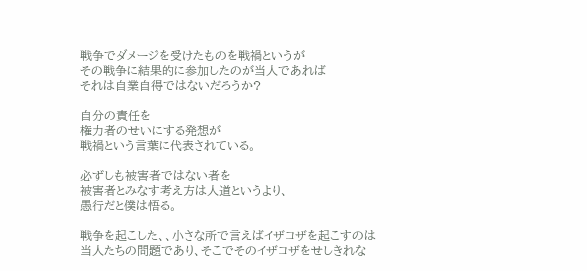戦争でダメージを受けたものを戦禍というが
その戦争に結果的に参加したのが当人であれば
それは自業自得ではないだろうか?

自分の責任を
権力者のせいにする発想が
戦禍という言葉に代表されている。

必ずしも被害者ではない者を
被害者とみなす考え方は人道というより、
愚行だと僕は悟る。

戦争を起こした、、小さな所で言えばイザコザを起こすのは
当人たちの問題であり、そこでそのイザコザをせしきれな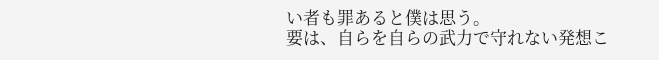い者も罪あると僕は思う。
要は、自らを自らの武力で守れない発想こ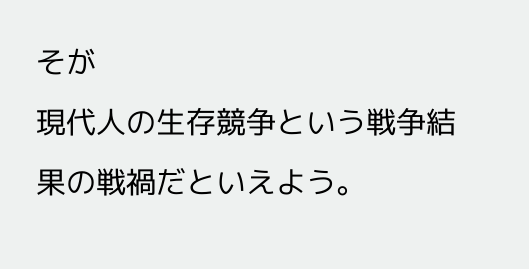そが
現代人の生存競争という戦争結果の戦禍だといえよう。